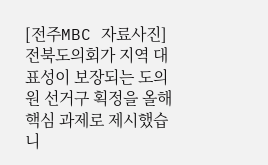[전주MBC 자료사진]
전북도의회가 지역 대표성이 보장되는 도의원 선거구 획정을 올해 핵심 과제로 제시했습니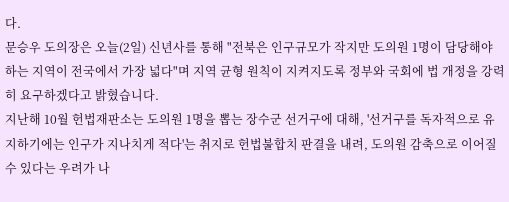다.
문승우 도의장은 오늘(2일) 신년사를 통해 "전북은 인구규모가 작지만 도의원 1명이 담당해야 하는 지역이 전국에서 가장 넓다"며 지역 균형 원칙이 지켜지도록 정부와 국회에 법 개정을 강력히 요구하겠다고 밝혔습니다.
지난해 10월 헌법재판소는 도의원 1명을 뽑는 장수군 선거구에 대해, '선거구를 독자적으로 유지하기에는 인구가 지나치게 적다'는 취지로 헌법불합치 판결을 내려, 도의원 감축으로 이어질 수 있다는 우려가 나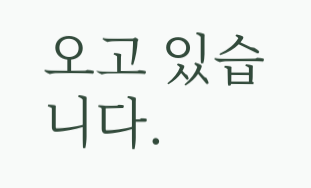오고 있습니다.